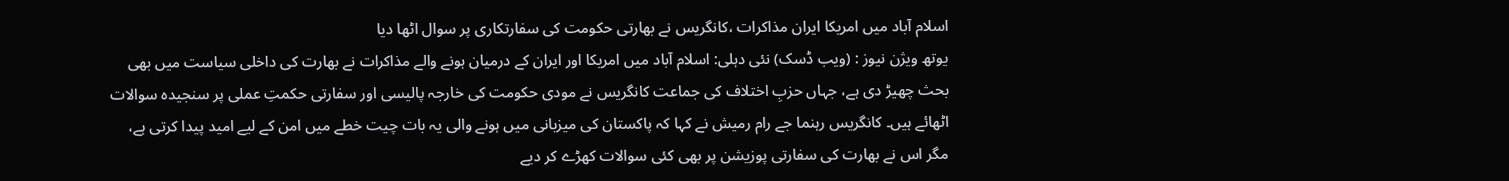اسلام آباد میں امریکا ایران مذاکرات ،کانگریس نے بھارتی حکومت کی سفارتکاری پر سوال اٹھا دیا
یوتھ ویژن نیوز : (ویب ڈسک) نئی دہلی: اسلام آباد میں امریکا اور ایران کے درمیان ہونے والے مذاکرات نے بھارت کی داخلی سیاست میں بھی بحث چھیڑ دی ہے، جہاں حزبِ اختلاف کی جماعت کانگریس نے مودی حکومت کی خارجہ پالیسی اور سفارتی حکمتِ عملی پر سنجیدہ سوالات اٹھائے ہیں۔ کانگریس رہنما جے رام رمیش نے کہا کہ پاکستان کی میزبانی میں ہونے والی یہ بات چیت خطے میں امن کے لیے امید پیدا کرتی ہے، مگر اس نے بھارت کی سفارتی پوزیشن پر بھی کئی سوالات کھڑے کر دیے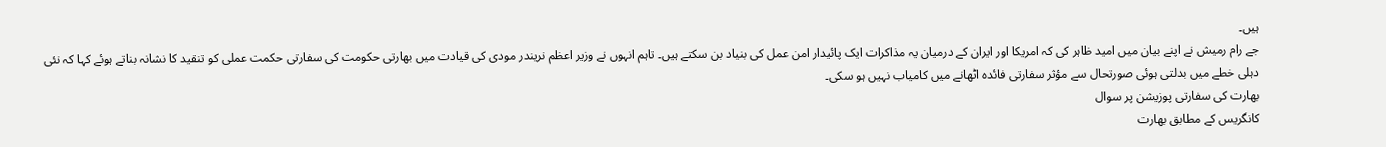ہیں۔
جے رام رمیش نے اپنے بیان میں امید ظاہر کی کہ امریکا اور ایران کے درمیان یہ مذاکرات ایک پائیدار امن عمل کی بنیاد بن سکتے ہیں۔ تاہم انہوں نے وزیر اعظم نریندر مودی کی قیادت میں بھارتی حکومت کی سفارتی حکمت عملی کو تنقید کا نشانہ بناتے ہوئے کہا کہ نئی دہلی خطے میں بدلتی ہوئی صورتحال سے مؤثر سفارتی فائدہ اٹھانے میں کامیاب نہیں ہو سکی۔
بھارت کی سفارتی پوزیشن پر سوال
کانگریس کے مطابق بھارت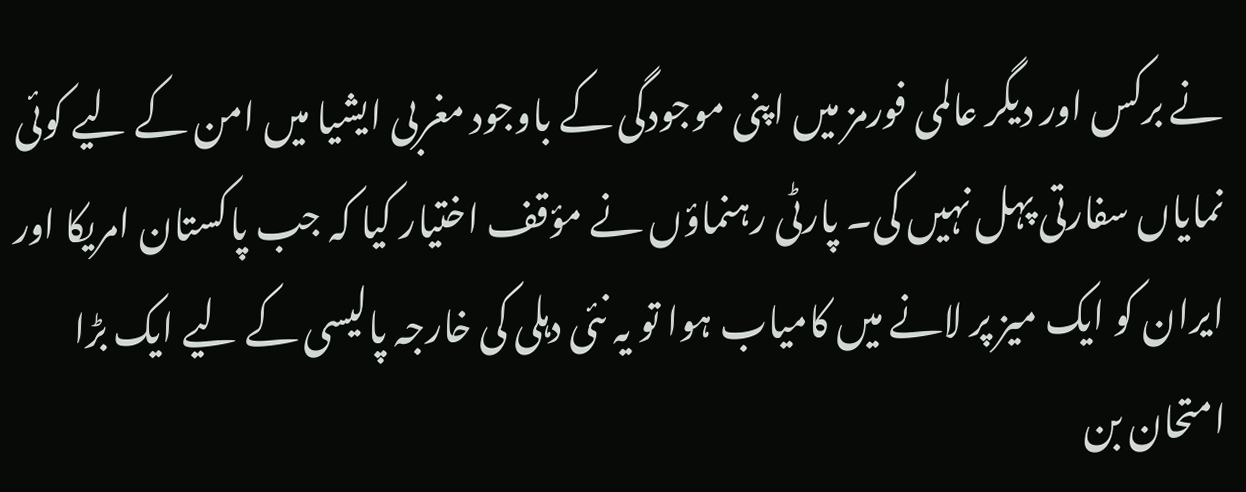نے برکس اور دیگر عالمی فورمز میں اپنی موجودگی کے باوجود مغربی ایشیا میں امن کے لیے کوئی نمایاں سفارتی پہل نہیں کی۔ پارٹی رہنماؤں نے مؤقف اختیار کیا کہ جب پاکستان امریکا اور ایران کو ایک میز پر لانے میں کامیاب ہوا تو یہ نئی دہلی کی خارجہ پالیسی کے لیے ایک بڑا امتحان بن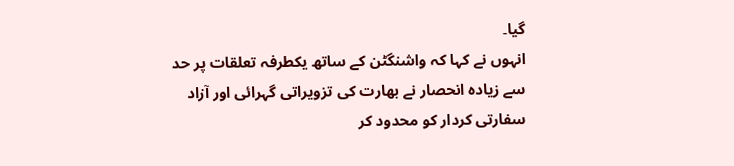گیا۔
انہوں نے کہا کہ واشنگٹن کے ساتھ یکطرفہ تعلقات پر حد سے زیادہ انحصار نے بھارت کی تزویراتی گہرائی اور آزاد سفارتی کردار کو محدود کر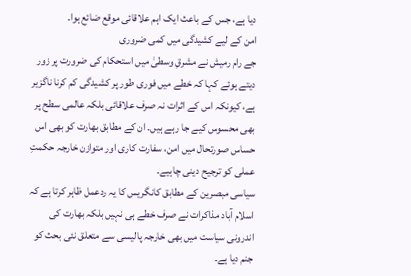دیا ہے، جس کے باعث ایک اہم علاقائی موقع ضائع ہوا۔
امن کے لیے کشیدگی میں کمی ضروری
جے رام رمیش نے مشرقِ وسطیٰ میں استحکام کی ضرورت پر زور دیتے ہوئے کہا کہ خطے میں فوری طور پر کشیدگی کم کرنا ناگزیر ہے، کیونکہ اس کے اثرات نہ صرف علاقائی بلکہ عالمی سطح پر بھی محسوس کیے جا رہے ہیں۔ ان کے مطابق بھارت کو بھی اس حساس صورتحال میں امن، سفارت کاری اور متوازن خارجہ حکمتِ عملی کو ترجیح دینی چاہیے۔
سیاسی مبصرین کے مطابق کانگریس کا یہ ردعمل ظاہر کرتا ہے کہ اسلام آباد مذاکرات نے صرف خطے ہی نہیں بلکہ بھارت کی اندرونی سیاست میں بھی خارجہ پالیسی سے متعلق نئی بحث کو جنم دیا ہے۔